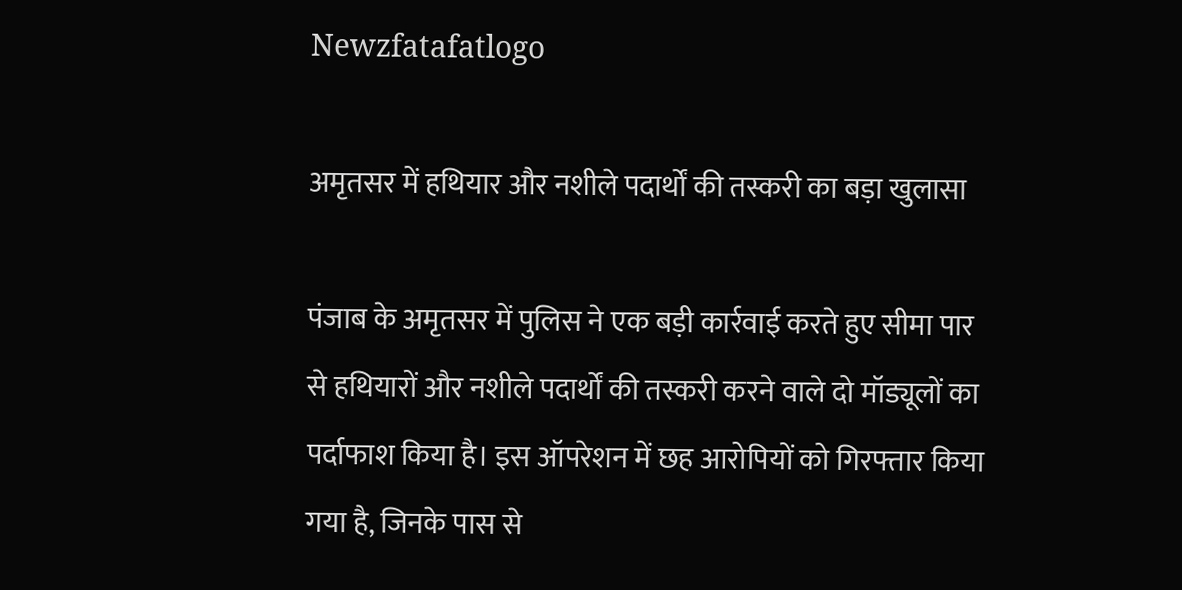Newzfatafatlogo

अमृतसर में हथियार और नशीले पदार्थों की तस्करी का बड़ा खुलासा

पंजाब के अमृतसर में पुलिस ने एक बड़ी कार्रवाई करते हुए सीमा पार से हथियारों और नशीले पदार्थों की तस्करी करने वाले दो मॉड्यूलों का पर्दाफाश किया है। इस ऑपरेशन में छह आरोपियों को गिरफ्तार किया गया है, जिनके पास से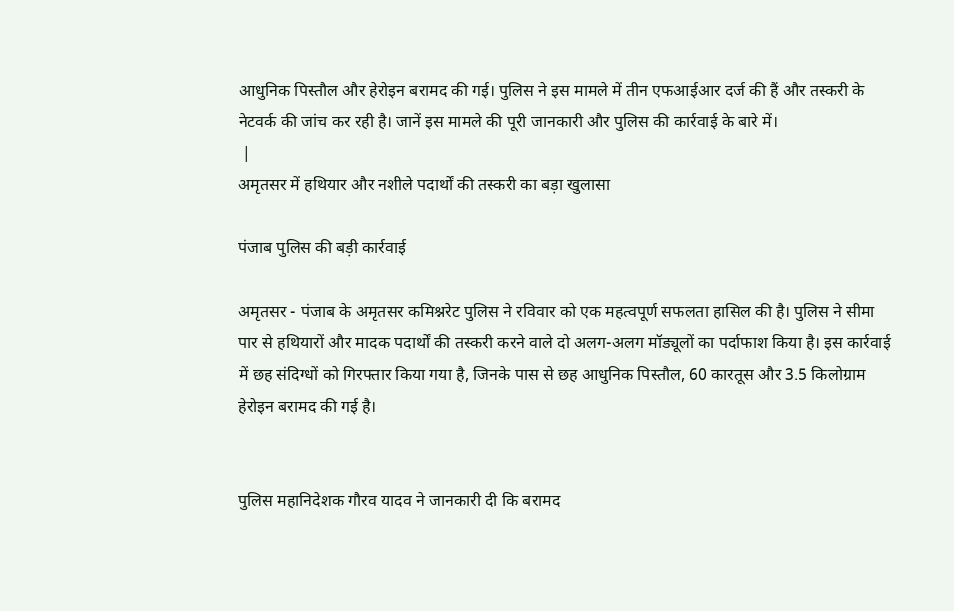आधुनिक पिस्तौल और हेरोइन बरामद की गई। पुलिस ने इस मामले में तीन एफआईआर दर्ज की हैं और तस्करी के नेटवर्क की जांच कर रही है। जानें इस मामले की पूरी जानकारी और पुलिस की कार्रवाई के बारे में।
 |
अमृतसर में हथियार और नशीले पदार्थों की तस्करी का बड़ा खुलासा

पंजाब पुलिस की बड़ी कार्रवाई

अमृतसर - पंजाब के अमृतसर कमिश्नरेट पुलिस ने रविवार को एक महत्वपूर्ण सफलता हासिल की है। पुलिस ने सीमा पार से हथियारों और मादक पदार्थों की तस्करी करने वाले दो अलग-अलग मॉड्यूलों का पर्दाफाश किया है। इस कार्रवाई में छह संदिग्धों को गिरफ्तार किया गया है, जिनके पास से छह आधुनिक पिस्तौल, 60 कारतूस और 3.5 किलोग्राम हेरोइन बरामद की गई है।


पुलिस महानिदेशक गौरव यादव ने जानकारी दी कि बरामद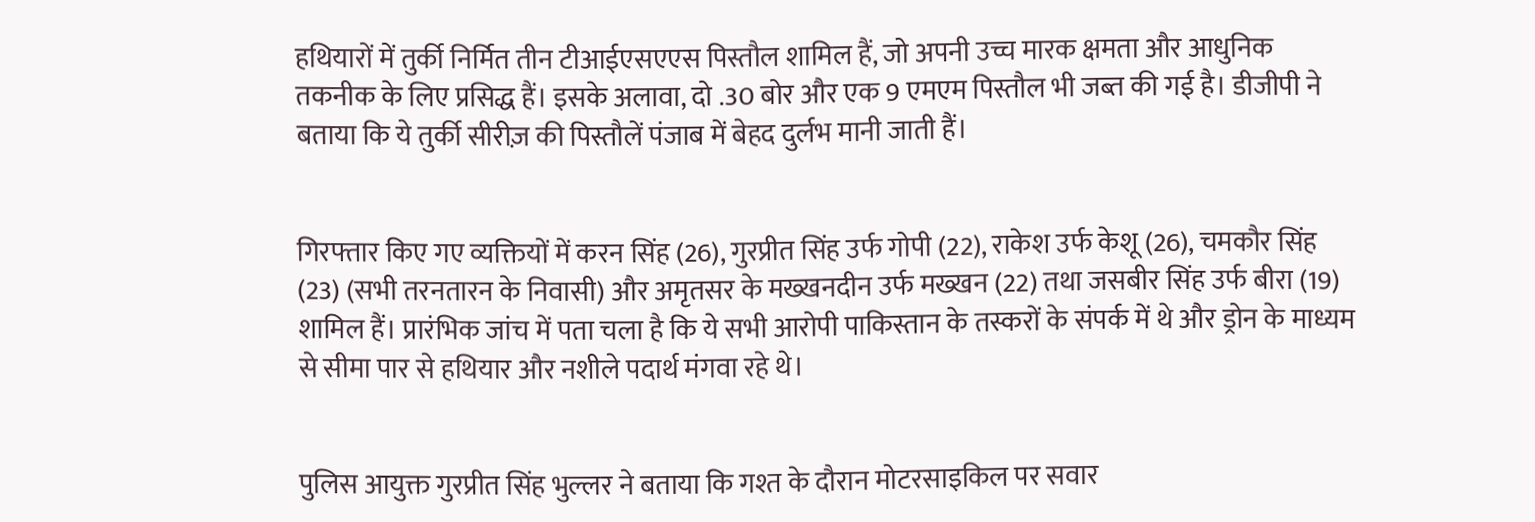हथियारों में तुर्की निर्मित तीन टीआईएसएएस पिस्तौल शामिल हैं, जो अपनी उच्च मारक क्षमता और आधुनिक तकनीक के लिए प्रसिद्ध हैं। इसके अलावा, दो .30 बोर और एक 9 एमएम पिस्तौल भी जब्त की गई है। डीजीपी ने बताया कि ये तुर्की सीरीज़ की पिस्तौलें पंजाब में बेहद दुर्लभ मानी जाती हैं।


गिरफ्तार किए गए व्यक्तियों में करन सिंह (26), गुरप्रीत सिंह उर्फ गोपी (22), राकेश उर्फ केशू (26), चमकौर सिंह (23) (सभी तरनतारन के निवासी) और अमृतसर के मख्खनदीन उर्फ मख्खन (22) तथा जसबीर सिंह उर्फ बीरा (19) शामिल हैं। प्रारंभिक जांच में पता चला है कि ये सभी आरोपी पाकिस्तान के तस्करों के संपर्क में थे और ड्रोन के माध्यम से सीमा पार से हथियार और नशीले पदार्थ मंगवा रहे थे।


पुलिस आयुक्त गुरप्रीत सिंह भुल्लर ने बताया कि गश्त के दौरान मोटरसाइकिल पर सवार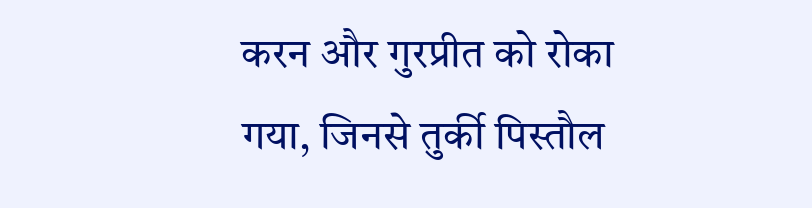करन और गुरप्रीत को रोका गया, जिनसे तुर्की पिस्तौल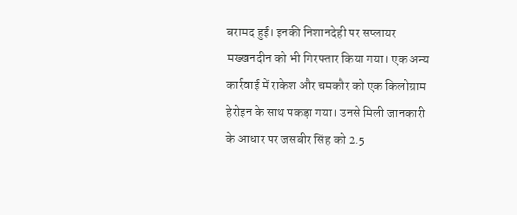बरामद हुई। इनकी निशानदेही पर सप्लायर मख्खनदीन को भी गिरफ्तार किया गया। एक अन्य कार्रवाई में राकेश और चमकौर को एक किलोग्राम हेरोइन के साथ पकड़ा गया। उनसे मिली जानकारी के आधार पर जसबीर सिंह को 2.5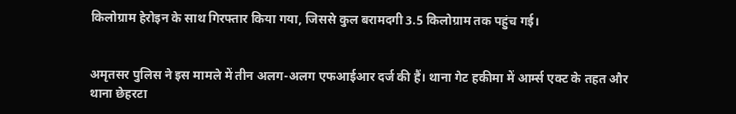किलोग्राम हेरोइन के साथ गिरफ्तार किया गया, जिससे कुल बरामदगी 3.5 किलोग्राम तक पहुंच गई।


अमृतसर पुलिस ने इस मामले में तीन अलग-अलग एफआईआर दर्ज की हैं। थाना गेट हकीमा में आर्म्स एक्ट के तहत और थाना छेहरटा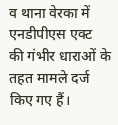व थाना वेरका में एनडीपीएस एक्ट की गंभीर धाराओं के तहत मामले दर्ज किए गए हैं।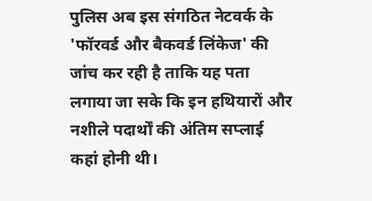पुलिस अब इस संगठित नेटवर्क के 'फॉरवर्ड और बैकवर्ड लिंकेज' की जांच कर रही है ताकि यह पता लगाया जा सके कि इन हथियारों और नशीले पदार्थों की अंतिम सप्लाई कहां होनी थी।